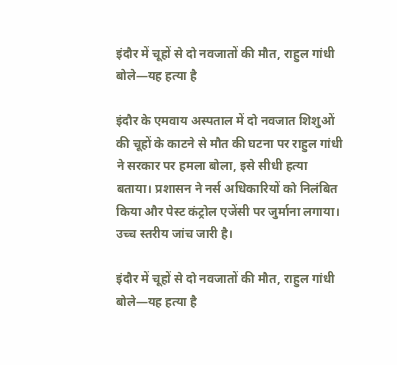इंदौर में चूहों से दो नवजातों की मौत, राहुल गांधी बोले—यह हत्या है

इंदौर के एमवाय अस्पताल में दो नवजात शिशुओं की चूहों के काटने से मौत की घटना पर राहुल गांधी ने सरकार पर हमला बोला, इसे सीधी हत्या बताया। प्रशासन ने नर्स अधिकारियों को निलंबित किया और पेस्ट कंट्रोल एजेंसी पर जुर्माना लगाया। उच्च स्तरीय जांच जारी है।

इंदौर में चूहों से दो नवजातों की मौत, राहुल गांधी बोले—यह हत्या है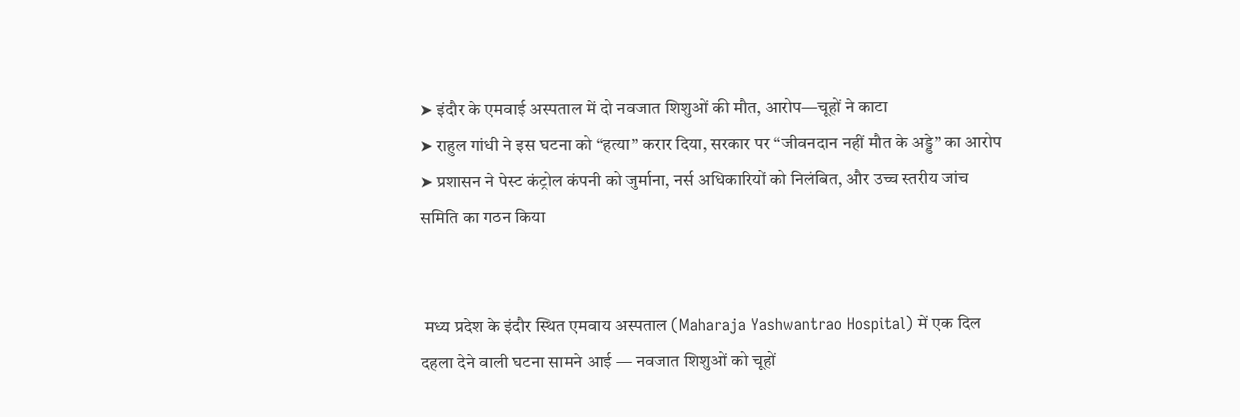➤ इंदौर के एमवाई अस्पताल में दो नवजात शिशुओं की मौत, आरोप—चूहों ने काटा
➤ राहुल गांधी ने इस घटना को “हत्या” करार दिया, सरकार पर “जीवनदान नहीं मौत के अड्डे” का आरोप
➤ प्रशासन ने पेस्ट कंट्रोल कंपनी को जुर्माना, नर्स अधिकारियों को निलंबित, और उच्च स्तरीय जांच समिति का गठन किया


 मध्य प्रदेश के इंदौर स्थित एमवाय अस्पताल (Maharaja Yashwantrao Hospital) में एक दिल दहला देने वाली घटना सामने आई — नवजात शिशुओं को चूहों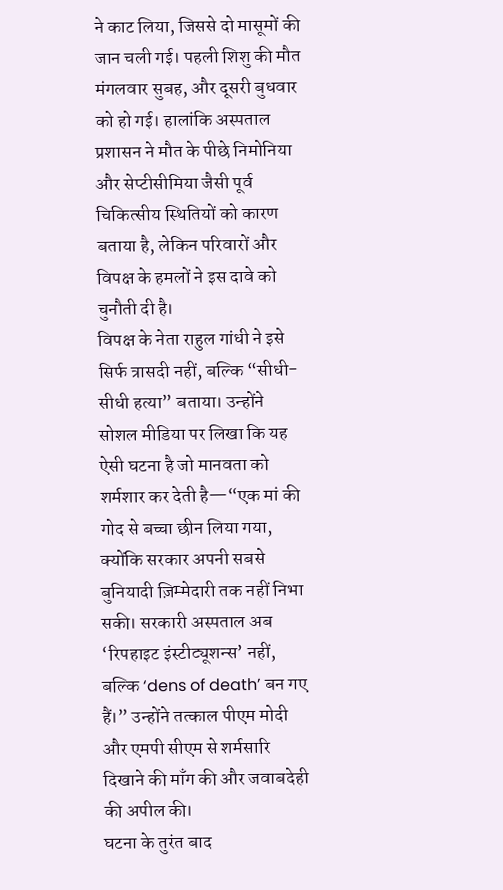ने काट लिया, जिससे दो मासूमों की जान चली गई। पहली शिशु की मौत मंगलवार सुबह, और दूसरी बुधवार को हो गई। हालांकि अस्पताल प्रशासन ने मौत के पीछे निमोनिया और सेप्टीसीमिया जैसी पूर्व चिकित्सीय स्थितियों को कारण बताया है, लेकिन परिवारों और विपक्ष के हमलों ने इस दावे को चुनौती दी है।
विपक्ष के नेता राहुल गांधी ने इसे सिर्फ त्रासदी नहीं, बल्कि “सीधी-सीधी हत्या” बताया। उन्होंने सोशल मीडिया पर लिखा कि यह ऐसी घटना है जो मानवता को शर्मशार कर देती है—“एक मां की गोद से बच्चा छीन लिया गया, क्योंकि सरकार अपनी सबसे बुनियादी ज़िम्मेदारी तक नहीं निभा सकी। सरकारी अस्पताल अब ‘रिपहाइट इंस्टीट्यूशन्स’ नहीं, बल्कि ‘dens of death’ बन गए हैं।” उन्होंने तत्काल पीएम मोदी और एमपी सीएम से शर्मसारि दिखाने की माँग की और जवाबदेही की अपील की।
घटना के तुरंत बाद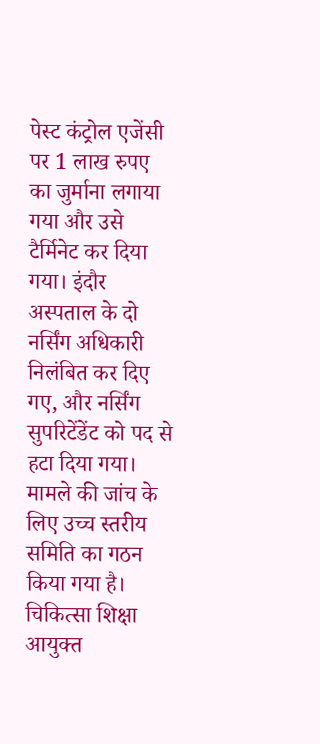पेस्ट कंट्रोल एजेंसी पर 1 लाख रुपए का जुर्माना लगाया गया और उसे टैर्मिनेट कर दिया गया। इंदौर अस्पताल के दो नर्सिंग अधिकारी निलंबित कर दिए गए, और नर्सिंग सुपरिटेंडेंट को पद से हटा दिया गया। मामले की जांच के लिए उच्च स्तरीय समिति का गठन किया गया है। चिकित्सा शिक्षा आयुक्त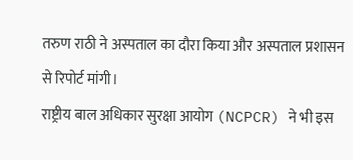तरुण राठी ने अस्पताल का दौरा किया और अस्पताल प्रशासन से रिपोर्ट मांगी।
राष्ट्रीय बाल अधिकार सुरक्षा आयोग (NCPCR) ने भी इस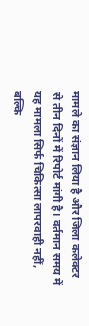मामले का संज्ञान लिया है और जिला कलेक्टर से तीन दिनों में रिपोर्ट मांगी है। वर्तमान समय में यह मामला सिर्फ चिकित्सा लापरवाही नहीं, बल्कि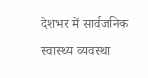देशभर में सार्वजनिक स्वास्थ्य व्यवस्था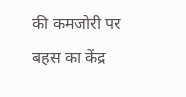की कमजोरी पर बहस का केंद्र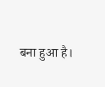बना हुआ है।